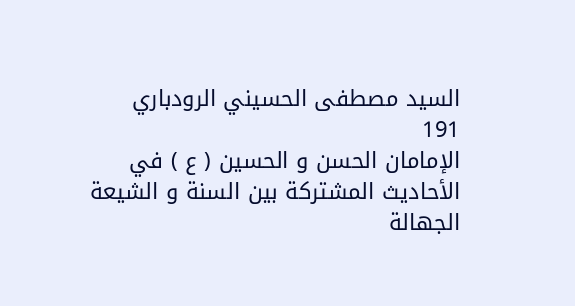السيد مصطفى الحسيني الرودباري
191
الإمامان الحسن و الحسين ( ع ) في الأحاديث المشتركة بين السنة و الشيعة
الجهالة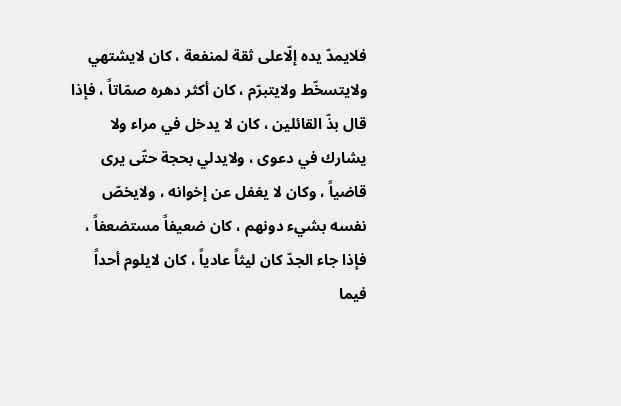فلايمدّ يده إلّاعلى ثقة لمنفعة ، كان لايشتهي ولايتسخّط ولايتبرّم ، كان أكثر دهره صمّاتاً ، فإذا قال بذّ القائلين ، كان لا يدخل في مراء ولا يشارك في دعوى ، ولايدلي بحجة حتّى يرى قاضياً ، وكان لا يغفل عن إخوانه ، ولايخصّ نفسه بشيء دونهم ، كان ضعيفاً مستضعفاً ، فإذا جاء الجدّ كان ليثاً عادياً ، كان لايلوم أحداً فيما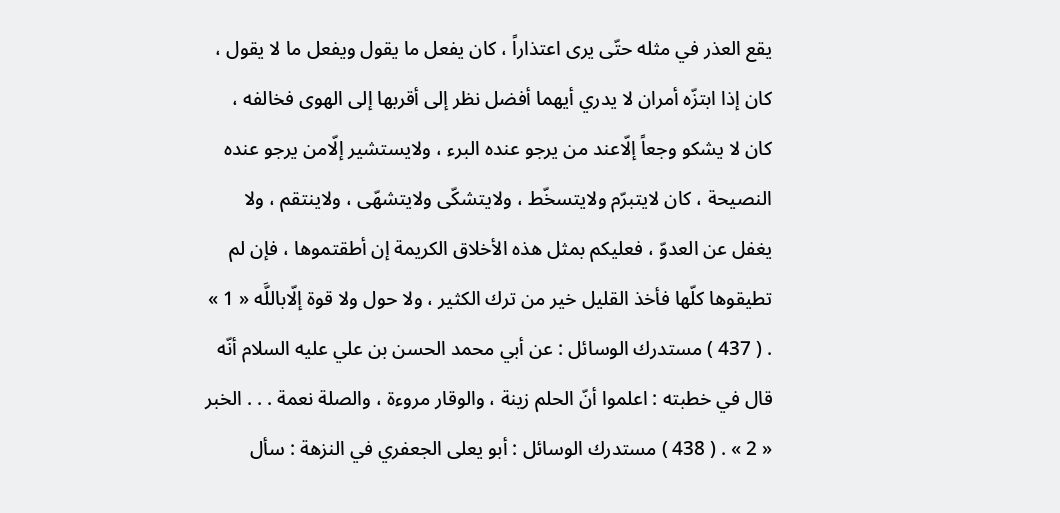يقع العذر في مثله حتّى يرى اعتذاراً ، كان يفعل ما يقول ويفعل ما لا يقول ، كان إذا ابتزّه أمران لا يدري أيهما أفضل نظر إلى أقربها إلى الهوى فخالفه ، كان لا يشكو وجعاً إلّاعند من يرجو عنده البرء ، ولايستشير إلّامن يرجو عنده النصيحة ، كان لايتبرّم ولايتسخّط ، ولايتشكّى ولايتشهّى ، ولاينتقم ، ولا يغفل عن العدوّ ، فعليكم بمثل هذه الأخلاق الكريمة إن أطقتموها ، فإن لم تطيقوها كلّها فأخذ القليل خير من ترك الكثير ، ولا حول ولا قوة إلّاباللَّه « 1 » . ( 437 ) مستدرك الوسائل : عن أبي محمد الحسن بن علي عليه السلام أنّه قال في خطبته : اعلموا أنّ الحلم زينة ، والوقار مروءة ، والصلة نعمة . . . الخبر « 2 » . ( 438 ) مستدرك الوسائل : أبو يعلى الجعفري في النزهة : سأل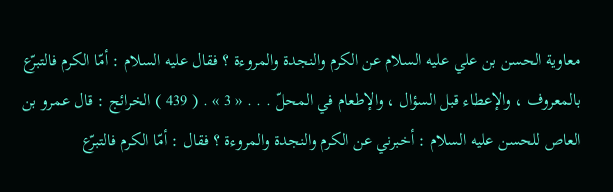معاوية الحسن بن علي عليه السلام عن الكرم والنجدة والمروءة ؟ فقال عليه السلام : أمّا الكرم فالتبرّع بالمعروف ، والإعطاء قبل السؤال ، والإطعام في المحلّ . . . « 3 » . ( 439 ) الخرائج : قال عمرو بن العاص للحسن عليه السلام : أخبرني عن الكرم والنجدة والمروءة ؟ فقال : أمّا الكرم فالتبرّع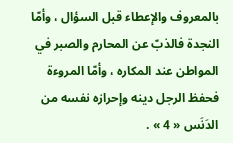بالمعروف والإعطاء قبل السؤال ، وأمّا النجدة فالذبّ عن المحارم والصبر في المواطن عند المكاره ، وأمّا المروءة فحفظ الرجل دينه وإحرازه نفسه من الدَنَس « 4 » .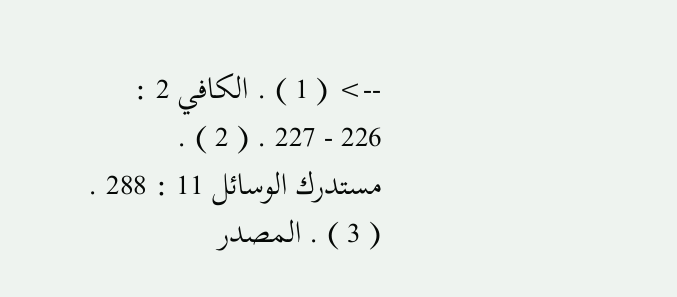--> ( 1 ) . الكافي 2 : 226 - 227 . ( 2 ) . مستدرك الوسائل 11 : 288 . ( 3 ) . المصدر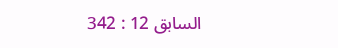السابق 12 : 342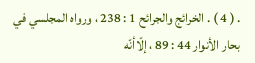. ( 4 ) . الخرائج والجرائح 1 : 238 ، ورواه المجلسي في بحار الأنوار 44 : 89 ، إلّاأنّه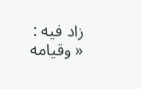زاد فيه : « وقيامه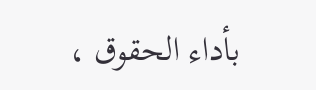بأداء الحقوق ،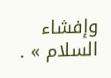وإفشاء السلام » .